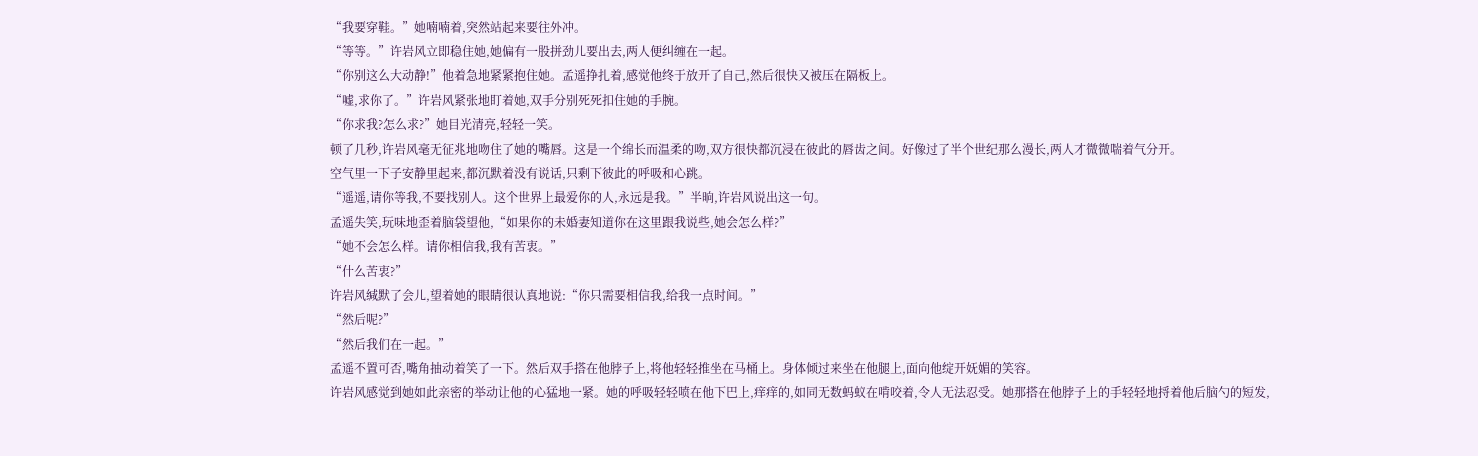“我要穿鞋。”她喃喃着,突然站起来要往外冲。
“等等。”许岩风立即稳住她,她偏有一股拼劲儿要出去,两人便纠缠在一起。
“你别这么大动静!”他着急地紧紧抱住她。孟遥挣扎着,感觉他终于放开了自己,然后很快又被压在隔板上。
“嘘,求你了。”许岩风紧张地盯着她,双手分别死死扣住她的手腕。
“你求我?怎么求?”她目光清亮,轻轻一笑。
顿了几秒,许岩风毫无征兆地吻住了她的嘴唇。这是一个绵长而温柔的吻,双方很快都沉浸在彼此的唇齿之间。好像过了半个世纪那么漫长,两人才微微喘着气分开。
空气里一下子安静里起来,都沉默着没有说话,只剩下彼此的呼吸和心跳。
“遥遥,请你等我,不要找别人。这个世界上最爱你的人,永远是我。”半晌,许岩风说出这一句。
孟遥失笑,玩味地歪着脑袋望他,“如果你的未婚妻知道你在这里跟我说些,她会怎么样?”
“她不会怎么样。请你相信我,我有苦衷。”
“什么苦衷?”
许岩风缄默了会儿,望着她的眼睛很认真地说:“你只需要相信我,给我一点时间。”
“然后呢?”
“然后我们在一起。”
孟遥不置可否,嘴角抽动着笑了一下。然后双手搭在他脖子上,将他轻轻推坐在马桶上。身体倾过来坐在他腿上,面向他绽开妩媚的笑容。
许岩风感觉到她如此亲密的举动让他的心猛地一紧。她的呼吸轻轻喷在他下巴上,痒痒的,如同无数蚂蚁在啃咬着,令人无法忍受。她那搭在他脖子上的手轻轻地捋着他后脑勺的短发,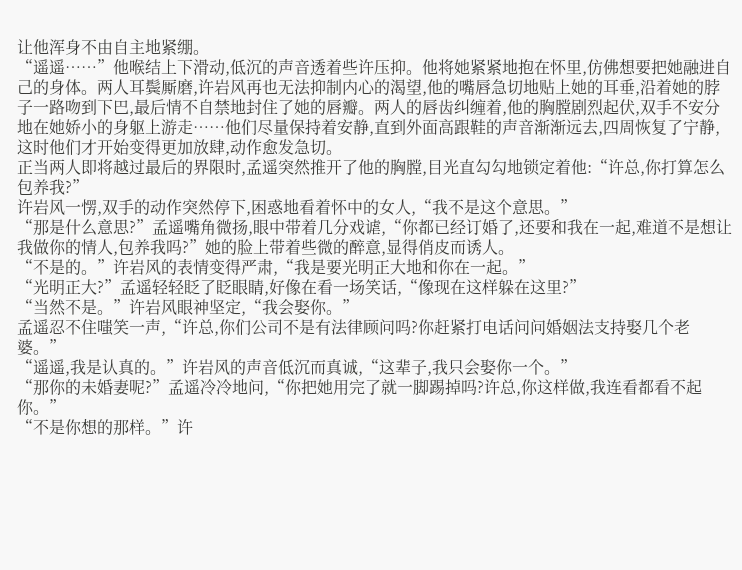让他浑身不由自主地紧绷。
“遥遥……”他喉结上下滑动,低沉的声音透着些许压抑。他将她紧紧地抱在怀里,仿佛想要把她融进自己的身体。两人耳鬓厮磨,许岩风再也无法抑制内心的渴望,他的嘴唇急切地贴上她的耳垂,沿着她的脖子一路吻到下巴,最后情不自禁地封住了她的唇瓣。两人的唇齿纠缠着,他的胸膛剧烈起伏,双手不安分地在她娇小的身躯上游走……他们尽量保持着安静,直到外面高跟鞋的声音渐渐远去,四周恢复了宁静,这时他们才开始变得更加放肆,动作愈发急切。
正当两人即将越过最后的界限时,孟遥突然推开了他的胸膛,目光直勾勾地锁定着他:“许总,你打算怎么包养我?”
许岩风一愣,双手的动作突然停下,困惑地看着怀中的女人,“我不是这个意思。”
“那是什么意思?”孟遥嘴角微扬,眼中带着几分戏谑,“你都已经订婚了,还要和我在一起,难道不是想让我做你的情人,包养我吗?”她的脸上带着些微的醉意,显得俏皮而诱人。
“不是的。”许岩风的表情变得严肃,“我是要光明正大地和你在一起。”
“光明正大?”孟遥轻轻眨了眨眼睛,好像在看一场笑话,“像现在这样躲在这里?”
“当然不是。”许岩风眼神坚定,“我会娶你。”
孟遥忍不住嗤笑一声,“许总,你们公司不是有法律顾问吗?你赶紧打电话问问婚姻法支持娶几个老婆。”
“遥遥,我是认真的。”许岩风的声音低沉而真诚,“这辈子,我只会娶你一个。”
“那你的未婚妻呢?”孟遥冷冷地问,“你把她用完了就一脚踢掉吗?许总,你这样做,我连看都看不起你。”
“不是你想的那样。”许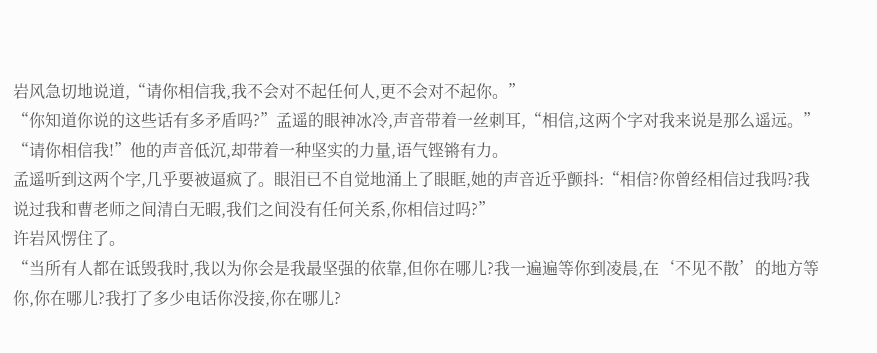岩风急切地说道,“请你相信我,我不会对不起任何人,更不会对不起你。”
“你知道你说的这些话有多矛盾吗?”孟遥的眼神冰冷,声音带着一丝刺耳,“相信,这两个字对我来说是那么遥远。”
“请你相信我!”他的声音低沉,却带着一种坚实的力量,语气铿锵有力。
孟遥听到这两个字,几乎要被逼疯了。眼泪已不自觉地涌上了眼眶,她的声音近乎颤抖:“相信?你曾经相信过我吗?我说过我和曹老师之间清白无暇,我们之间没有任何关系,你相信过吗?”
许岩风愣住了。
“当所有人都在诋毁我时,我以为你会是我最坚强的依靠,但你在哪儿?我一遍遍等你到凌晨,在‘不见不散’的地方等你,你在哪儿?我打了多少电话你没接,你在哪儿?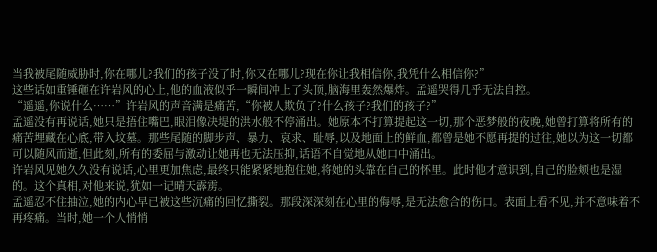当我被尾随威胁时,你在哪儿?我们的孩子没了时,你又在哪儿?现在你让我相信你,我凭什么相信你?”
这些话如重锤砸在许岩风的心上,他的血液似乎一瞬间冲上了头顶,脑海里轰然爆炸。孟遥哭得几乎无法自控。
“遥遥,你说什么……”许岩风的声音满是痛苦,“你被人欺负了?什么孩子?我们的孩子?”
孟遥没有再说话,她只是捂住嘴巴,眼泪像决堤的洪水般不停涌出。她原本不打算提起这一切,那个恶梦般的夜晚,她曾打算将所有的痛苦埋藏在心底,带入坟墓。那些尾随的脚步声、暴力、哀求、耻辱,以及地面上的鲜血,都曾是她不愿再提的过往,她以为这一切都可以随风而逝,但此刻,所有的委屈与激动让她再也无法压抑,话语不自觉地从她口中涌出。
许岩风见她久久没有说话,心里更加焦虑,最终只能紧紧地抱住她,将她的头靠在自己的怀里。此时他才意识到,自己的脸颊也是湿的。这个真相,对他来说,犹如一记晴天霹雳。
孟遥忍不住抽泣,她的内心早已被这些沉痛的回忆撕裂。那段深深刻在心里的侮辱,是无法愈合的伤口。表面上看不见,并不意味着不再疼痛。当时,她一个人悄悄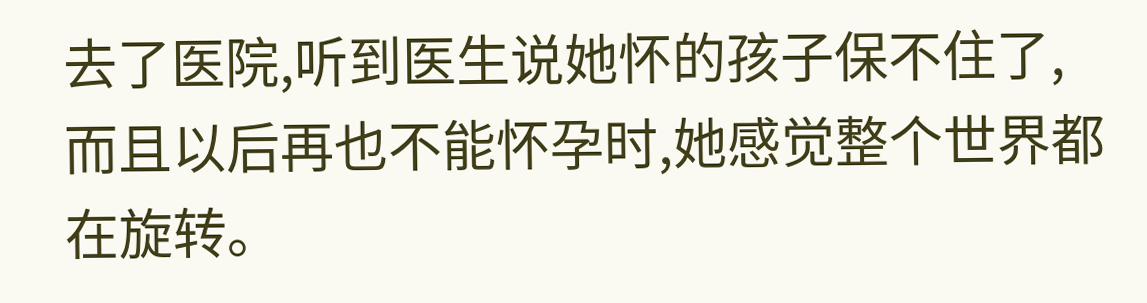去了医院,听到医生说她怀的孩子保不住了,而且以后再也不能怀孕时,她感觉整个世界都在旋转。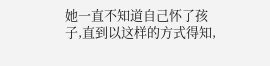她一直不知道自己怀了孩子,直到以这样的方式得知,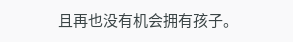且再也没有机会拥有孩子。